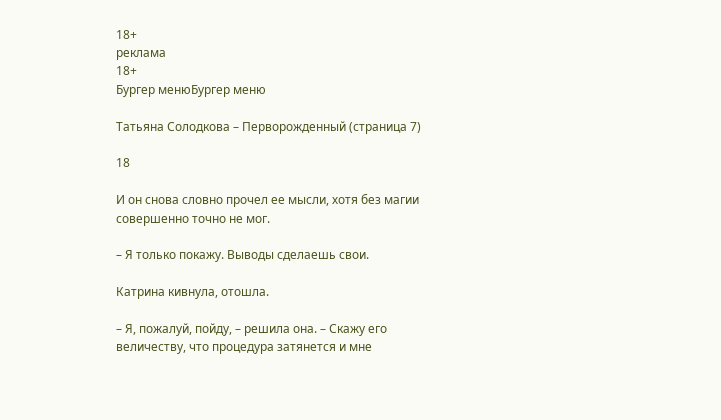18+
реклама
18+
Бургер менюБургер меню

Татьяна Солодкова – Перворожденный (страница 7)

18

И он снова словно прочел ее мысли, хотя без магии совершенно точно не мог.

– Я только покажу. Выводы сделаешь свои.

Катрина кивнула, отошла.

– Я, пожалуй, пойду, – решила она. – Скажу его величеству, что процедура затянется и мне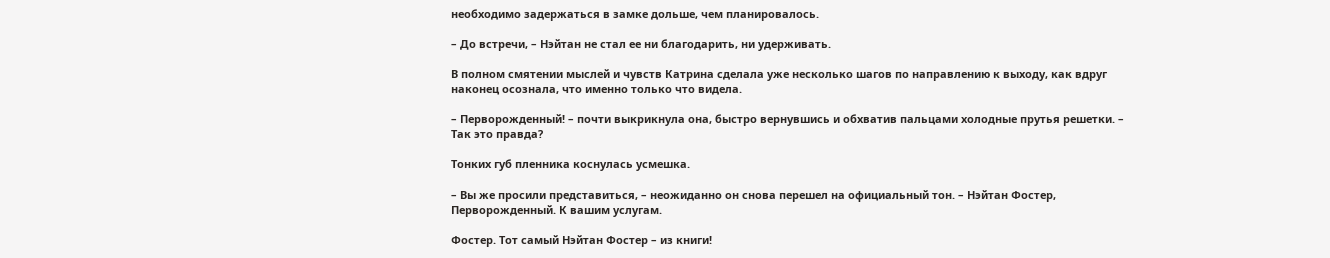необходимо задержаться в замке дольше, чем планировалось.

– До встречи, – Нэйтан не стал ее ни благодарить, ни удерживать.

В полном смятении мыслей и чувств Катрина сделала уже несколько шагов по направлению к выходу, как вдруг наконец осознала, что именно только что видела.

– Перворожденный! – почти выкрикнула она, быстро вернувшись и обхватив пальцами холодные прутья решетки. – Так это правда?

Тонких губ пленника коснулась усмешка.

– Вы же просили представиться, – неожиданно он снова перешел на официальный тон. – Нэйтан Фостер, Перворожденный. К вашим услугам.

Фостер. Тот самый Нэйтан Фостер – из книги!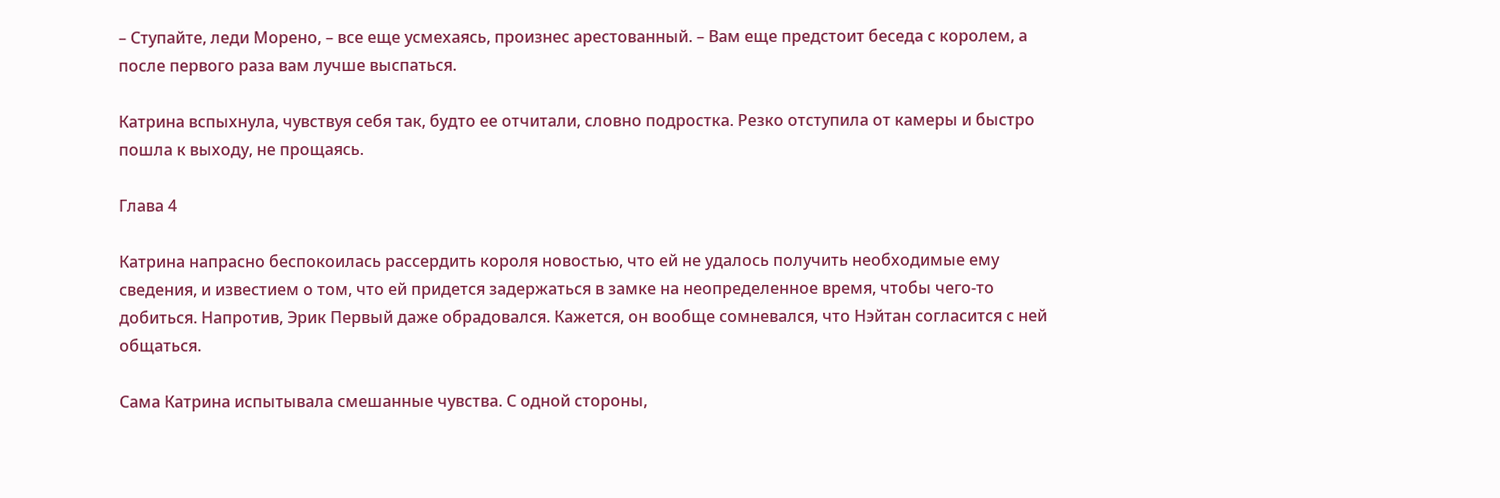– Ступайте, леди Морено, – все еще усмехаясь, произнес арестованный. – Вам еще предстоит беседа с королем, а после первого раза вам лучше выспаться.

Катрина вспыхнула, чувствуя себя так, будто ее отчитали, словно подростка. Резко отступила от камеры и быстро пошла к выходу, не прощаясь.

Глава 4

Катрина напрасно беспокоилась рассердить короля новостью, что ей не удалось получить необходимые ему сведения, и известием о том, что ей придется задержаться в замке на неопределенное время, чтобы чего-то добиться. Напротив, Эрик Первый даже обрадовался. Кажется, он вообще сомневался, что Нэйтан согласится с ней общаться.

Сама Катрина испытывала смешанные чувства. С одной стороны,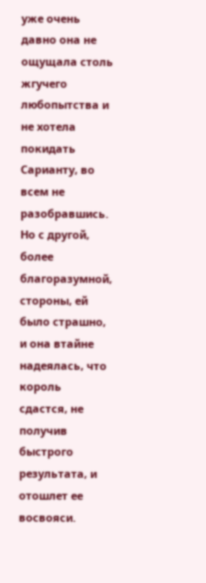уже очень давно она не ощущала столь жгучего любопытства и не хотела покидать Сарианту, во всем не разобравшись. Но с другой, более благоразумной, стороны, ей было страшно, и она втайне надеялась, что король сдастся, не получив быстрого результата, и отошлет ее восвояси.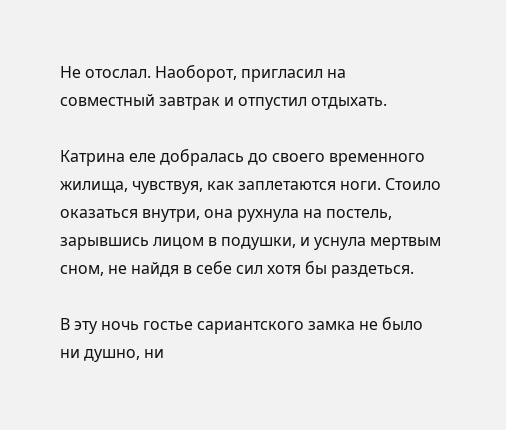Не отослал. Наоборот, пригласил на совместный завтрак и отпустил отдыхать.

Катрина еле добралась до своего временного жилища, чувствуя, как заплетаются ноги. Стоило оказаться внутри, она рухнула на постель, зарывшись лицом в подушки, и уснула мертвым сном, не найдя в себе сил хотя бы раздеться.

В эту ночь гостье сариантского замка не было ни душно, ни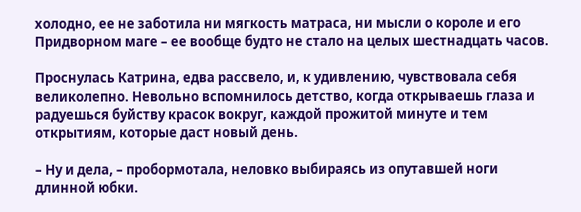холодно, ее не заботила ни мягкость матраса, ни мысли о короле и его Придворном маге – ее вообще будто не стало на целых шестнадцать часов.

Проснулась Катрина, едва рассвело, и, к удивлению, чувствовала себя великолепно. Невольно вспомнилось детство, когда открываешь глаза и радуешься буйству красок вокруг, каждой прожитой минуте и тем открытиям, которые даст новый день.

– Ну и дела, – пробормотала, неловко выбираясь из опутавшей ноги длинной юбки.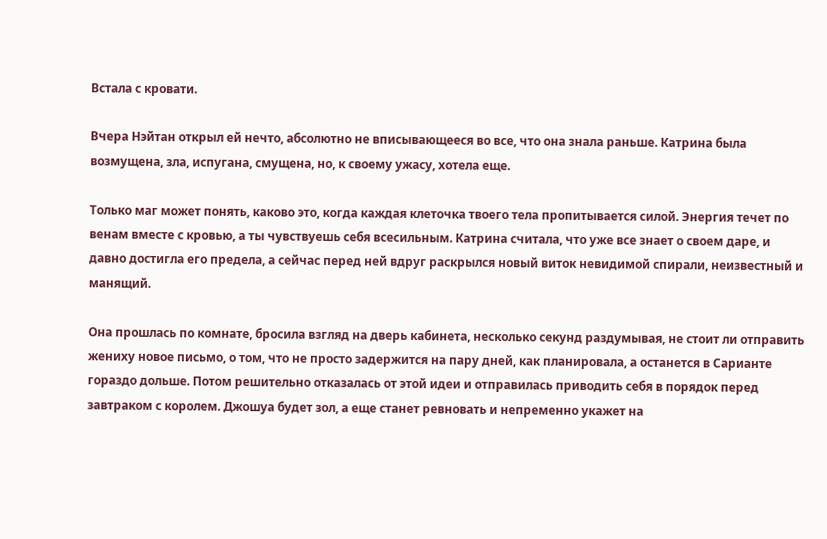Встала с кровати.

Вчера Нэйтан открыл ей нечто, абсолютно не вписывающееся во все, что она знала раньше. Катрина была возмущена, зла, испугана, смущена, но, к своему ужасу, хотела еще.

Только маг может понять, каково это, когда каждая клеточка твоего тела пропитывается силой. Энергия течет по венам вместе с кровью, а ты чувствуешь себя всесильным. Катрина считала, что уже все знает о своем даре, и давно достигла его предела, а сейчас перед ней вдруг раскрылся новый виток невидимой спирали, неизвестный и манящий.

Она прошлась по комнате, бросила взгляд на дверь кабинета, несколько секунд раздумывая, не стоит ли отправить жениху новое письмо, о том, что не просто задержится на пару дней, как планировала, а останется в Сарианте гораздо дольше. Потом решительно отказалась от этой идеи и отправилась приводить себя в порядок перед завтраком с королем. Джошуа будет зол, а еще станет ревновать и непременно укажет на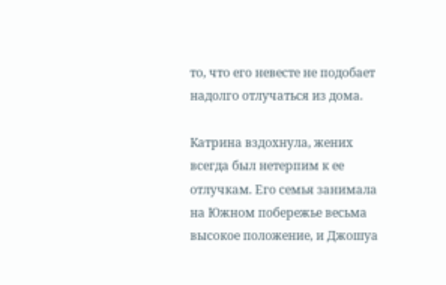то, что его невесте не подобает надолго отлучаться из дома.

Катрина вздохнула, жених всегда был нетерпим к ее отлучкам. Его семья занимала на Южном побережье весьма высокое положение, и Джошуа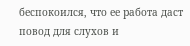беспокоился, что ее работа даст повод для слухов и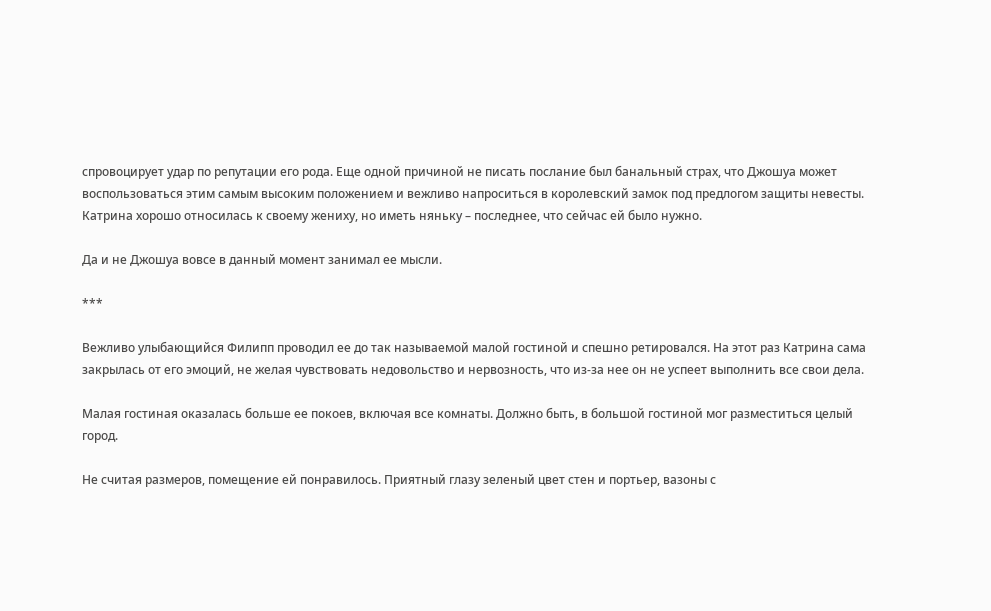спровоцирует удар по репутации его рода. Еще одной причиной не писать послание был банальный страх, что Джошуа может воспользоваться этим самым высоким положением и вежливо напроситься в королевский замок под предлогом защиты невесты. Катрина хорошо относилась к своему жениху, но иметь няньку – последнее, что сейчас ей было нужно.

Да и не Джошуа вовсе в данный момент занимал ее мысли.

***

Вежливо улыбающийся Филипп проводил ее до так называемой малой гостиной и спешно ретировался. На этот раз Катрина сама закрылась от его эмоций, не желая чувствовать недовольство и нервозность, что из-за нее он не успеет выполнить все свои дела.

Малая гостиная оказалась больше ее покоев, включая все комнаты. Должно быть, в большой гостиной мог разместиться целый город.

Не считая размеров, помещение ей понравилось. Приятный глазу зеленый цвет стен и портьер, вазоны с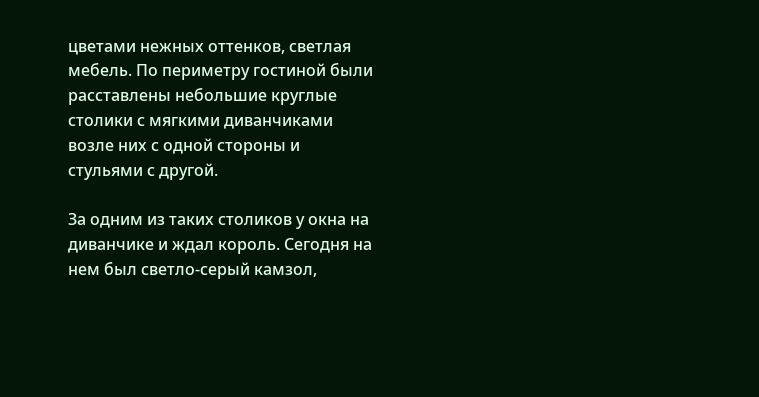цветами нежных оттенков, светлая мебель. По периметру гостиной были расставлены небольшие круглые столики с мягкими диванчиками возле них с одной стороны и стульями с другой.

За одним из таких столиков у окна на диванчике и ждал король. Сегодня на нем был светло-серый камзол,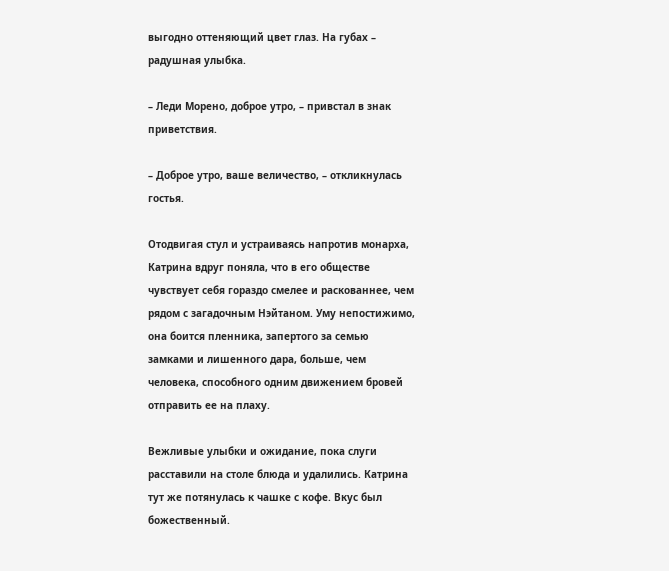выгодно оттеняющий цвет глаз. На губах – радушная улыбка.

– Леди Морено, доброе утро, – привстал в знак приветствия.

– Доброе утро, ваше величество, – откликнулась гостья.

Отодвигая стул и устраиваясь напротив монарха, Катрина вдруг поняла, что в его обществе чувствует себя гораздо смелее и раскованнее, чем рядом с загадочным Нэйтаном. Уму непостижимо, она боится пленника, запертого за семью замками и лишенного дара, больше, чем человека, способного одним движением бровей отправить ее на плаху.

Вежливые улыбки и ожидание, пока слуги расставили на столе блюда и удалились. Катрина тут же потянулась к чашке с кофе. Вкус был божественный.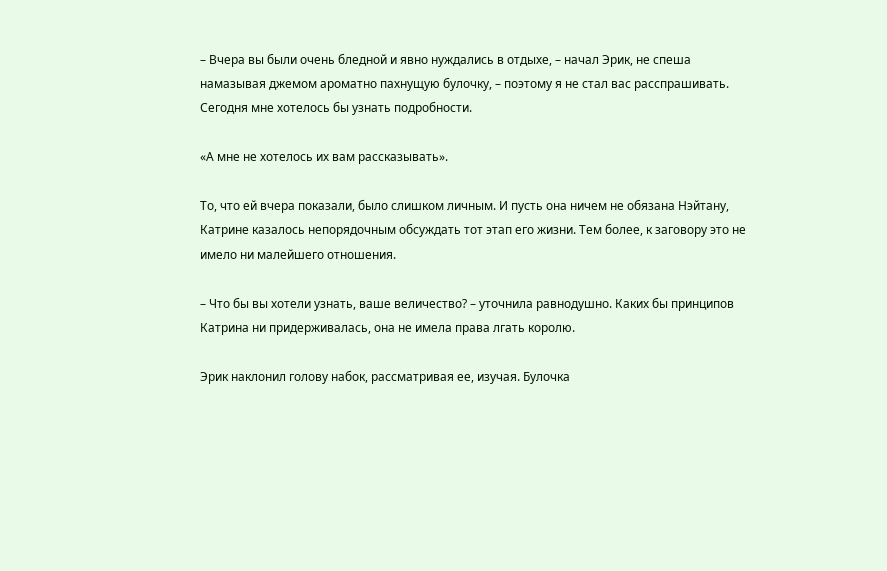– Вчера вы были очень бледной и явно нуждались в отдыхе, – начал Эрик, не спеша намазывая джемом ароматно пахнущую булочку, – поэтому я не стал вас расспрашивать. Сегодня мне хотелось бы узнать подробности.

«А мне не хотелось их вам рассказывать».

То, что ей вчера показали, было слишком личным. И пусть она ничем не обязана Нэйтану, Катрине казалось непорядочным обсуждать тот этап его жизни. Тем более, к заговору это не имело ни малейшего отношения.

– Что бы вы хотели узнать, ваше величество? – уточнила равнодушно. Каких бы принципов Катрина ни придерживалась, она не имела права лгать королю.

Эрик наклонил голову набок, рассматривая ее, изучая. Булочка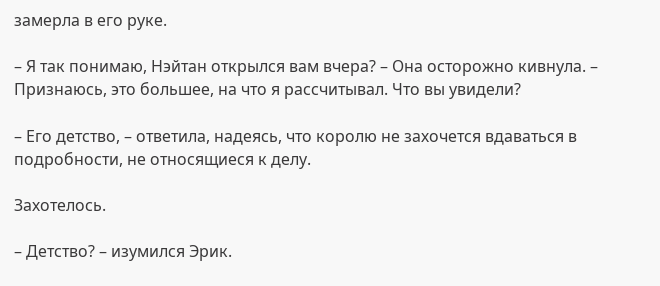замерла в его руке.

– Я так понимаю, Нэйтан открылся вам вчера? – Она осторожно кивнула. – Признаюсь, это большее, на что я рассчитывал. Что вы увидели?

– Его детство, – ответила, надеясь, что королю не захочется вдаваться в подробности, не относящиеся к делу.

Захотелось.

– Детство? – изумился Эрик.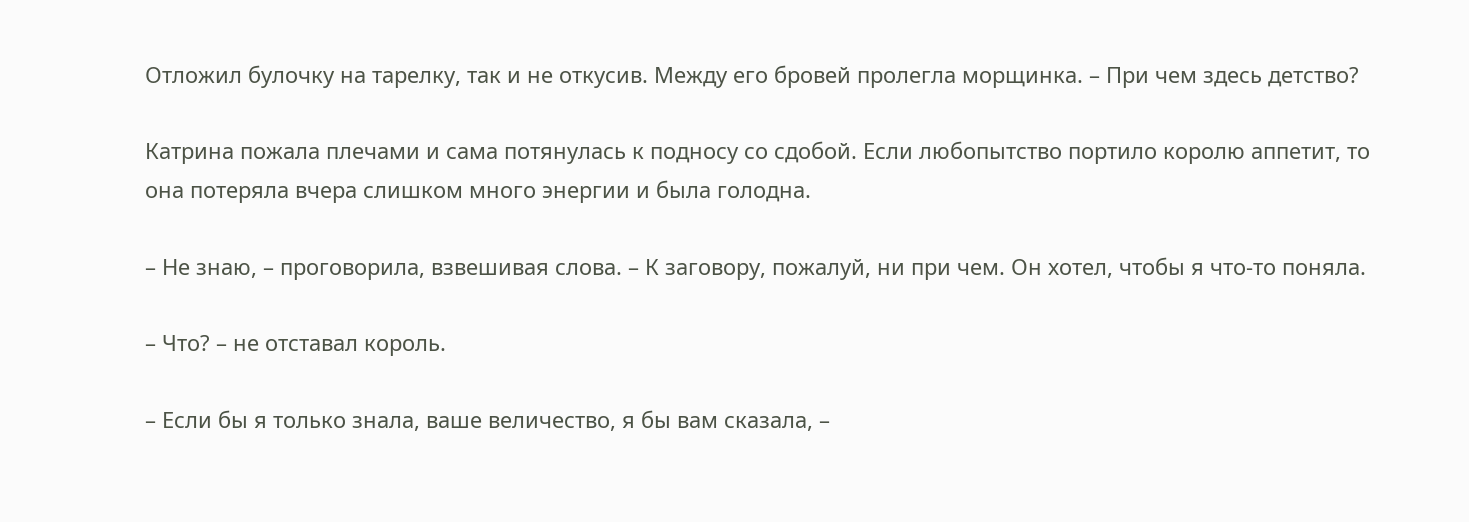Отложил булочку на тарелку, так и не откусив. Между его бровей пролегла морщинка. – При чем здесь детство?

Катрина пожала плечами и сама потянулась к подносу со сдобой. Если любопытство портило королю аппетит, то она потеряла вчера слишком много энергии и была голодна.

– Не знаю, – проговорила, взвешивая слова. – К заговору, пожалуй, ни при чем. Он хотел, чтобы я что-то поняла.

– Что? – не отставал король.

– Если бы я только знала, ваше величество, я бы вам сказала, –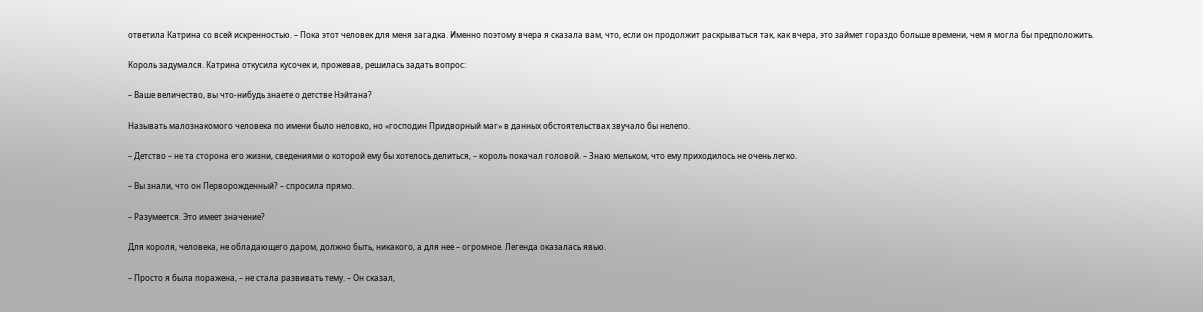ответила Катрина со всей искренностью. – Пока этот человек для меня загадка. Именно поэтому вчера я сказала вам, что, если он продолжит раскрываться так, как вчера, это займет гораздо больше времени, чем я могла бы предположить.

Король задумался. Катрина откусила кусочек и, прожевав, решилась задать вопрос:

– Ваше величество, вы что-нибудь знаете о детстве Нэйтана?

Называть малознакомого человека по имени было неловко, но «господин Придворный маг» в данных обстоятельствах звучало бы нелепо.

– Детство – не та сторона его жизни, сведениями о которой ему бы хотелось делиться, – король покачал головой. – Знаю мельком, что ему приходилось не очень легко.

– Вы знали, что он Перворожденный? – спросила прямо.

– Разумеется. Это имеет значение?

Для короля, человека, не обладающего даром, должно быть, никакого, а для нее – огромное. Легенда оказалась явью.

– Просто я была поражена, – не стала развивать тему. – Он сказал,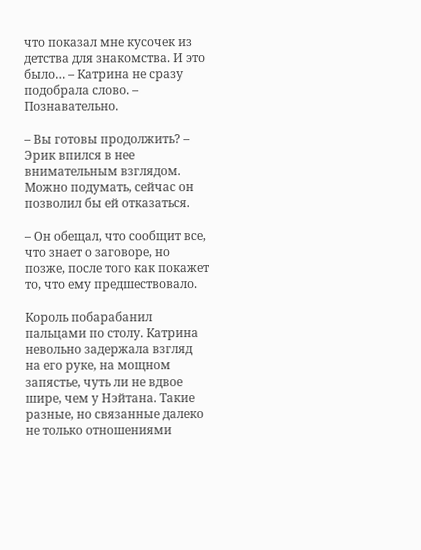что показал мне кусочек из детства для знакомства. И это было… – Катрина не сразу подобрала слово. – Познавательно.

– Вы готовы продолжить? – Эрик впился в нее внимательным взглядом. Можно подумать, сейчас он позволил бы ей отказаться.

– Он обещал, что сообщит все, что знает о заговоре, но позже, после того как покажет то, что ему предшествовало.

Король побарабанил пальцами по столу. Катрина невольно задержала взгляд на его руке, на мощном запястье, чуть ли не вдвое шире, чем у Нэйтана. Такие разные, но связанные далеко не только отношениями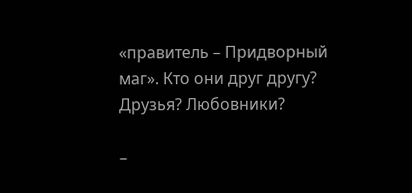«правитель – Придворный маг». Кто они друг другу? Друзья? Любовники?

–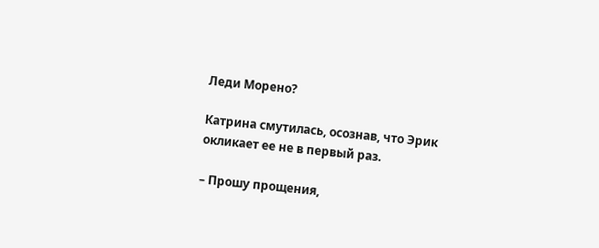Леди Морено?

Катрина смутилась, осознав, что Эрик окликает ее не в первый раз.

– Прошу прощения,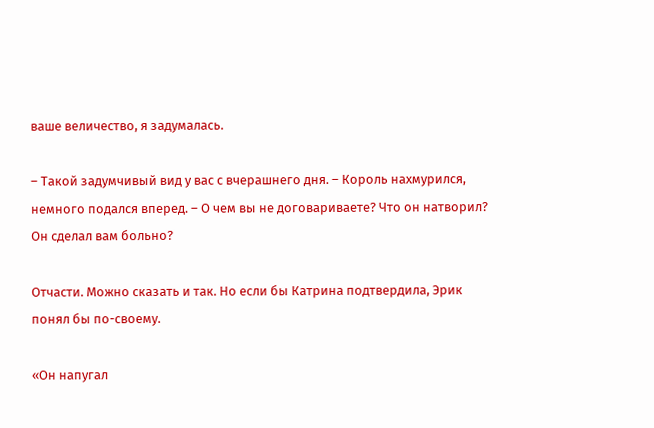ваше величество, я задумалась.

– Такой задумчивый вид у вас с вчерашнего дня. – Король нахмурился, немного подался вперед. – О чем вы не договариваете? Что он натворил? Он сделал вам больно?

Отчасти. Можно сказать и так. Но если бы Катрина подтвердила, Эрик понял бы по-своему.

«Он напугал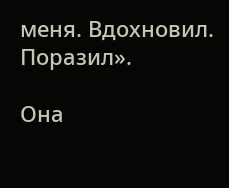меня. Вдохновил. Поразил».

Она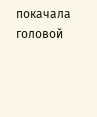покачала головой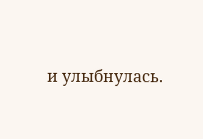и улыбнулась.